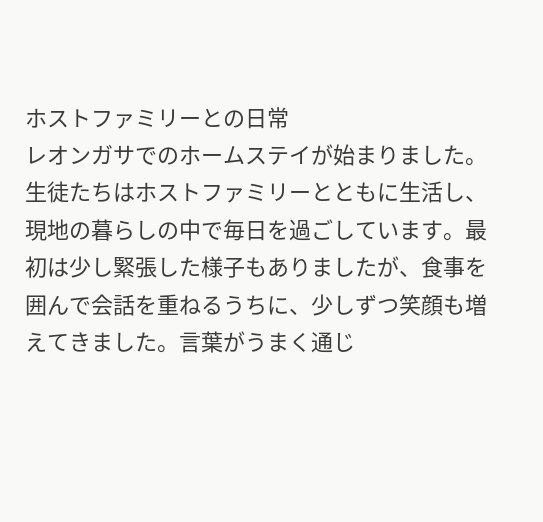ホストファミリーとの日常
レオンガサでのホームステイが始まりました。生徒たちはホストファミリーとともに生活し、現地の暮らしの中で毎日を過ごしています。最初は少し緊張した様子もありましたが、食事を囲んで会話を重ねるうちに、少しずつ笑顔も増えてきました。言葉がうまく通じ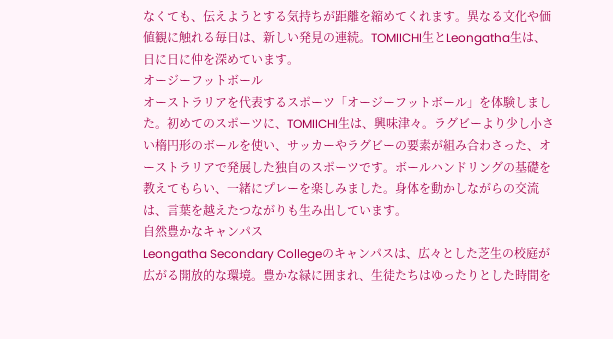なくても、伝えようとする気持ちが距離を縮めてくれます。異なる文化や価値観に触れる毎日は、新しい発見の連続。TOMIICHI生とLeongatha生は、日に日に仲を深めています。
オージーフットボール
オーストラリアを代表するスポーツ「オージーフットボール」を体験しました。初めてのスポーツに、TOMIICHI生は、興味津々。ラグビーより少し小さい楕円形のボールを使い、サッカーやラグビーの要素が組み合わさった、オーストラリアで発展した独自のスポーツです。ボールハンドリングの基礎を教えてもらい、一緒にプレーを楽しみました。身体を動かしながらの交流は、言葉を越えたつながりも生み出しています。
自然豊かなキャンパス
Leongatha Secondary Collegeのキャンパスは、広々とした芝生の校庭が広がる開放的な環境。豊かな緑に囲まれ、生徒たちはゆったりとした時間を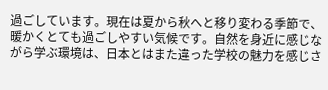過ごしています。現在は夏から秋へと移り変わる季節で、暖かくとても過ごしやすい気候です。自然を身近に感じながら学ぶ環境は、日本とはまた違った学校の魅力を感じさ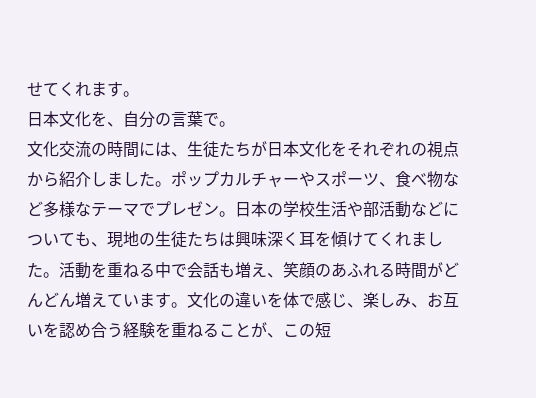せてくれます。
日本文化を、自分の言葉で。
文化交流の時間には、生徒たちが日本文化をそれぞれの視点から紹介しました。ポップカルチャーやスポーツ、食べ物など多様なテーマでプレゼン。日本の学校生活や部活動などについても、現地の生徒たちは興味深く耳を傾けてくれました。活動を重ねる中で会話も増え、笑顔のあふれる時間がどんどん増えています。文化の違いを体で感じ、楽しみ、お互いを認め合う経験を重ねることが、この短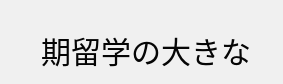期留学の大きな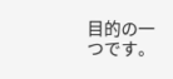目的の一つです。